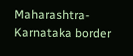Maharashtra-Karnataka border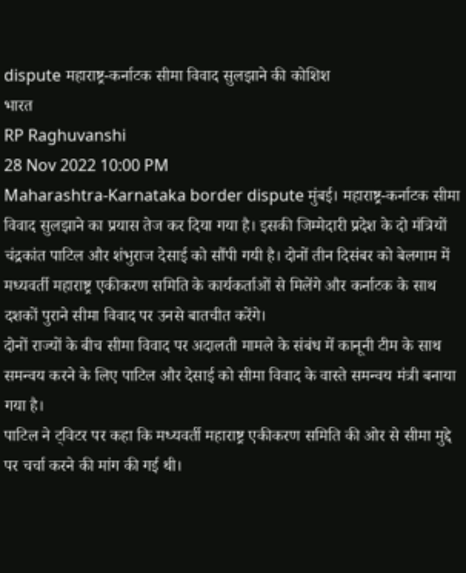dispute महाराष्ट्र-कर्नाटक सीमा विवाद सुलझाने की कोशिश
भारत
RP Raghuvanshi
28 Nov 2022 10:00 PM
Maharashtra-Karnataka border dispute मुंबई। महाराष्ट्र-कर्नाटक सीमा विवाद सुलझाने का प्रयास तेज कर दिया गया है। इसकी जिम्मेदारी प्रदेश के दो मंत्रियों चंद्रकांत पाटिल और शंभुराज देसाई को सौंपी गयी है। दोनों तीन दिसंबर को बेलगाम में मध्यवर्ती महाराष्ट्र एकीकरण समिति के कार्यकर्ताओं से मिलेंगे और कर्नाटक के साथ दशकों पुराने सीमा विवाद पर उनसे बातचीत करेंगे।
दोनों राज्यों के बीच सीमा विवाद पर अदालती मामले के संबंध में कानूनी टीम के साथ समन्वय करने के लिए पाटिल और देसाई को सीमा विवाद के वास्ते समन्वय मंत्री बनाया गया है।
पाटिल ने ट्विटर पर कहा कि मध्यवर्ती महाराष्ट्र एकीकरण समिति की ओर से सीमा मुद्दे पर चर्चा करने की मांग की गई थी।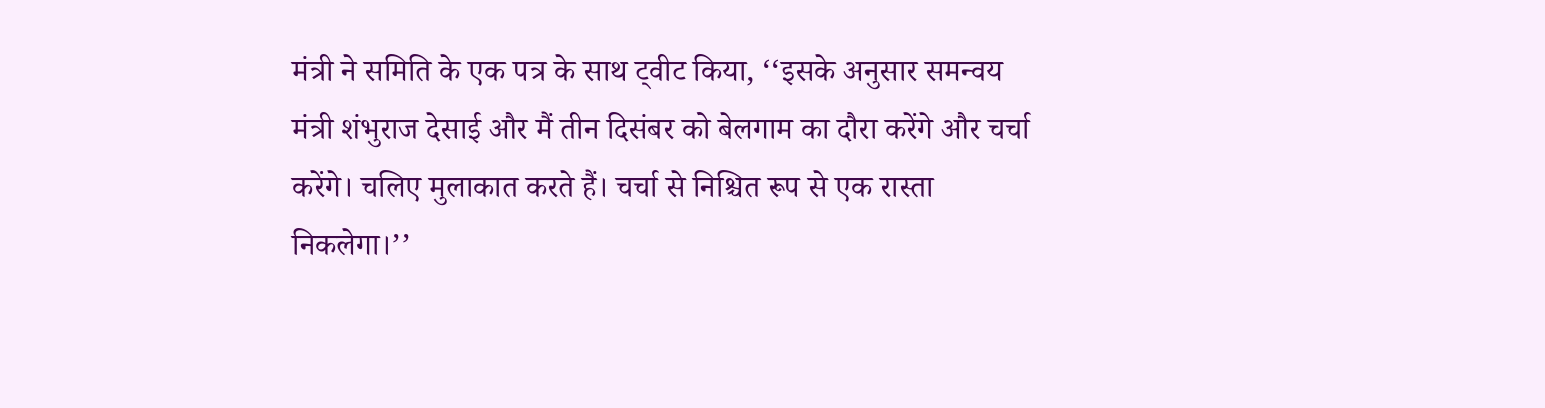मंत्री ने समिति के एक पत्र के साथ ट्वीट किया, ‘‘इसके अनुसार समन्वय मंत्री शंभुराज देसाई और मैं तीन दिसंबर को बेलगाम का दौरा करेंगे और चर्चा करेंगे। चलिए मुलाकात करते हैं। चर्चा से निश्चित रूप से एक रास्ता निकलेगा।’’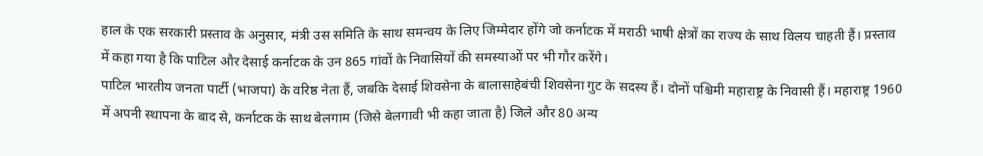हाल के एक सरकारी प्रस्ताव के अनुसार, मंत्री उस समिति के साथ समन्वय के लिए जिम्मेदार होंगे जो कर्नाटक में मराठी भाषी क्षेत्रों का राज्य के साथ विलय चाहती हैं। प्रस्ताव में कहा गया है कि पाटिल और देसाई कर्नाटक के उन 865 गांवों के निवासियों की समस्याओं पर भी गौर करेंगे।
पाटिल भारतीय जनता पार्टी (भाजपा) के वरिष्ठ नेता हैं, जबकि देसाई शिवसेना के बालासाहेबंची शिवसेना गुट के सदस्य हैं। दोनों पश्चिमी महाराष्ट्र के निवासी हैं। महाराष्ट्र 1960 में अपनी स्थापना के बाद से, कर्नाटक के साथ बेलगाम (जिसे बेलगावी भी कहा जाता है) जिले और 80 अन्य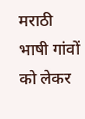मराठी भाषी गांवों को लेकर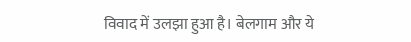विवाद में उलझा हुआ है। बेलगाम और ये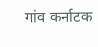गांव कर्नाटक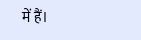में हैं।